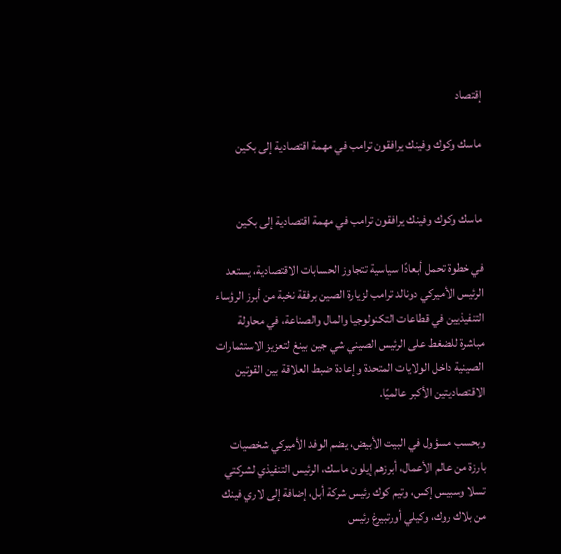إقتصاد

ماسك وكوك وفينك يرافقون ترامب في مهمة اقتصادية إلى بكين


ماسك وكوك وفينك يرافقون ترامب في مهمة اقتصادية إلى بكين

في خطوة تحمل أبعادًا سياسية تتجاوز الحسابات الاقتصادية، يستعد الرئيس الأميركي دونالد ترامب لزيارة الصين برفقة نخبة من أبرز الرؤساء التنفيذيين في قطاعات التكنولوجيا والمال والصناعة، في محاولة مباشرة للضغط على الرئيس الصيني شي جين بينغ لتعزيز الاستثمارات الصينية داخل الولايات المتحدة وإعادة ضبط العلاقة بين القوتين الاقتصاديتين الأكبر عالميًا.

وبحسب مسؤول في البيت الأبيض، يضم الوفد الأميركي شخصيات بارزة من عالم الأعمال، أبرزهم إيلون ماسك، الرئيس التنفيذي لشركتي تسلا وسبيس إكس، وتيم كوك رئيس شركة أبل، إضافة إلى لاري فينك من بلاك روك، وكيلي أورتبيرغ رئيس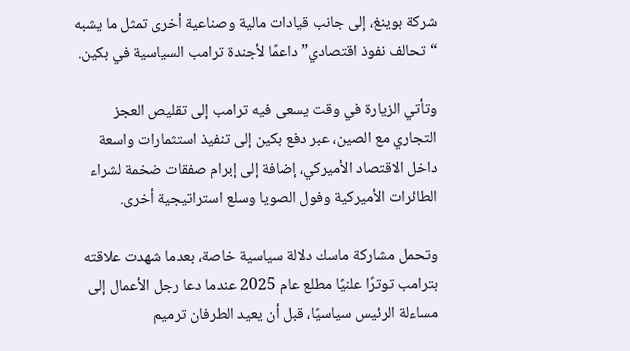شركة بوينغ، إلى جانب قيادات مالية وصناعية أخرى تمثل ما يشبه “تحالف نفوذ اقتصادي” داعمًا لأجندة ترامب السياسية في بكين.

وتأتي الزيارة في وقت يسعى فيه ترامب إلى تقليص العجز التجاري مع الصين، عبر دفع بكين إلى تنفيذ استثمارات واسعة داخل الاقتصاد الأميركي، إضافة إلى إبرام صفقات ضخمة لشراء الطائرات الأميركية وفول الصويا وسلع استراتيجية أخرى.

وتحمل مشاركة ماسك دلالة سياسية خاصة، بعدما شهدت علاقته بترامب توترًا علنيًا مطلع عام 2025 عندما دعا رجل الأعمال إلى مساءلة الرئيس سياسيًا، قبل أن يعيد الطرفان ترميم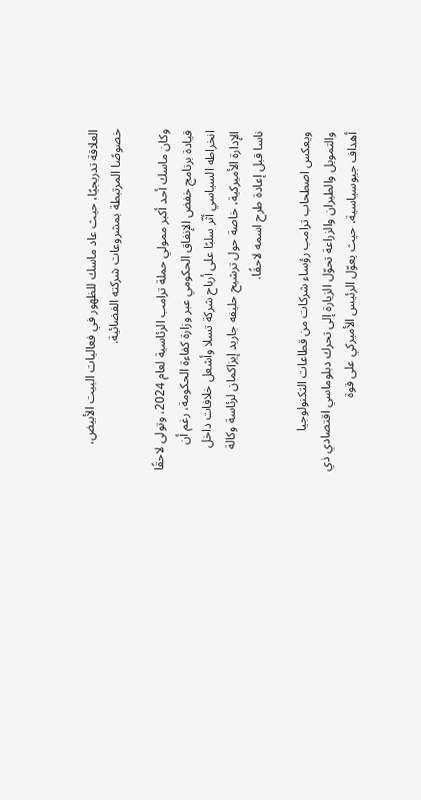العلاقة تدريجيًا، حيث عاد ماسك للظهور في فعاليات البيت الأبيض، خصوصًا المرتبطة بمشروعات شركته الفضائية.

وكان ماسك أحد أكبر ممولي حملة ترامب الرئاسية لعام 2024، وتولى لاحقًا قيادة برنامج خفض الإنفاق الحكومي عبر وزارة كفاءة الحكومة، رغم أن انخراطه السياسي أثّر سلبًا على أرباح شركة تسلا وأشعل خلافات داخل الإدارة الأميركية، خاصة حول ترشيح حليفه جاريد إيزاكمان لرئاسة وكالة ناسا قبل إعادة طرح اسمه لاحقًا.

ويعكس اصطحاب ترامب رؤساء شركات من قطاعات التكنولوجيا والتمويل والطيران والزراعة تحوّل الزيارة إلى تحرك دبلوماسي اقتصادي ذي أهداف جيوسياسية، حيث يعوّل الرئيس الأميركي على قوة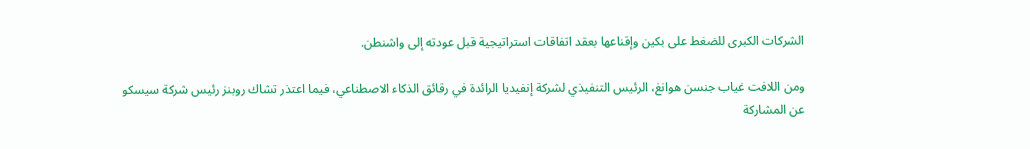الشركات الكبرى للضغط على بكين وإقناعها بعقد اتفاقات استراتيجية قبل عودته إلى واشنطن.

ومن اللافت غياب جنسن هوانغ، الرئيس التنفيذي لشركة إنفيديا الرائدة في رقائق الذكاء الاصطناعي، فيما اعتذر تشاك روبنز رئيس شركة سيسكو عن المشاركة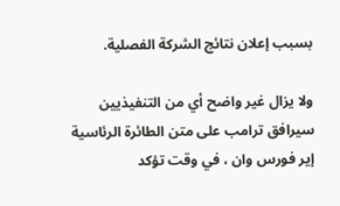بسبب إعلان نتائج الشركة الفصلية.

ولا يزال غير واضح أي من التنفيذيين سيرافق ترامب على متن الطائرة الرئاسية إير فورس وان ، في وقت تؤكد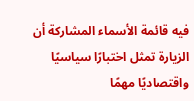فيه قائمة الأسماء المشاركة أن الزيارة تمثل اختبارًا سياسيًا واقتصاديًا مهمًا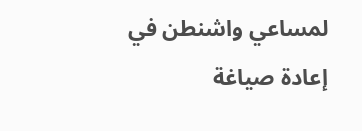لمساعي واشنطن في إعادة صياغة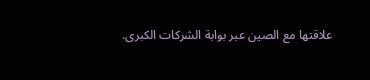علاقتها مع الصين عبر بوابة الشركات الكبرى.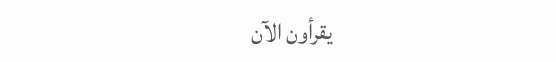يقرأون الآن